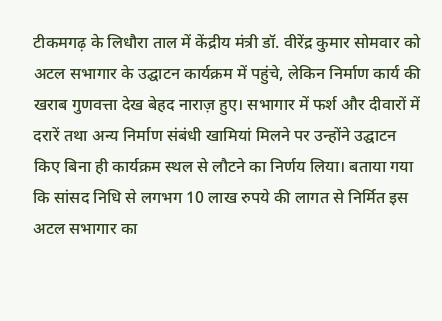टीकमगढ़ के लिधौरा ताल में केंद्रीय मंत्री डॉ. वीरेंद्र कुमार सोमवार को अटल सभागार के उद्घाटन कार्यक्रम में पहुंचे, लेकिन निर्माण कार्य की खराब गुणवत्ता देख बेहद नाराज़ हुए। सभागार में फर्श और दीवारों में दरारें तथा अन्य निर्माण संबंधी खामियां मिलने पर उन्होंने उद्घाटन किए बिना ही कार्यक्रम स्थल से लौटने का निर्णय लिया। बताया गया कि सांसद निधि से लगभग 10 लाख रुपये की लागत से निर्मित इस अटल सभागार का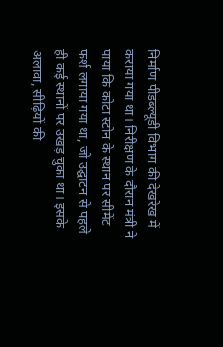निर्माण पीडब्ल्यूडी विभाग की देखरेख में कराया गया था। निरीक्षण के दौरान मंत्री ने पाया कि कोटा स्टोन के स्थान पर सीमेंट फर्श लगाया गया था, जो उद्घाटन से पहले ही कई स्थानों पर उखड़ चुका था। इसके अलावा, सीढ़ियों की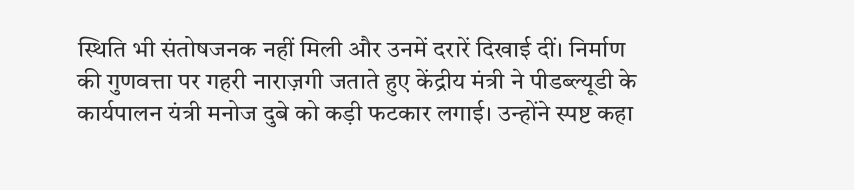स्थिति भी संतोषजनक नहीं मिली और उनमें दरारें दिखाई दीं। निर्माण की गुणवत्ता पर गहरी नाराज़गी जताते हुए केंद्रीय मंत्री ने पीडब्ल्यूडी के कार्यपालन यंत्री मनोज दुबे को कड़ी फटकार लगाई। उन्होंने स्पष्ट कहा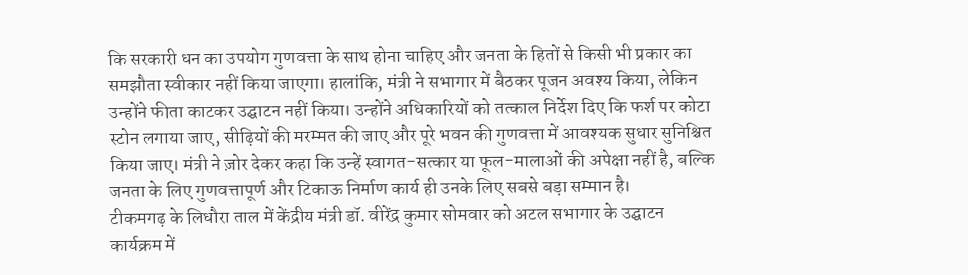कि सरकारी धन का उपयोग गुणवत्ता के साथ होना चाहिए और जनता के हितों से किसी भी प्रकार का समझौता स्वीकार नहीं किया जाएगा। हालांकि, मंत्री ने सभागार में बैठकर पूजन अवश्य किया, लेकिन उन्होंने फीता काटकर उद्घाटन नहीं किया। उन्होंने अधिकारियों को तत्काल निर्देश दिए कि फर्श पर कोटा स्टोन लगाया जाए, सीढ़ियों की मरम्मत की जाए और पूरे भवन की गुणवत्ता में आवश्यक सुधार सुनिश्चित किया जाए। मंत्री ने ज़ोर देकर कहा कि उन्हें स्वागत-सत्कार या फूल-मालाओं की अपेक्षा नहीं है, बल्कि जनता के लिए गुणवत्तापूर्ण और टिकाऊ निर्माण कार्य ही उनके लिए सबसे बड़ा सम्मान है।
टीकमगढ़ के लिधौरा ताल में केंद्रीय मंत्री डॉ. वीरेंद्र कुमार सोमवार को अटल सभागार के उद्घाटन कार्यक्रम में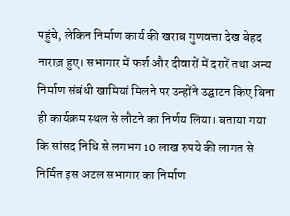पहुंचे, लेकिन निर्माण कार्य की खराब गुणवत्ता देख बेहद नाराज़ हुए। सभागार में फर्श और दीवारों में दरारें तथा अन्य निर्माण संबंधी खामियां मिलने पर उन्होंने उद्घाटन किए बिना ही कार्यक्रम स्थल से लौटने का निर्णय लिया। बताया गया कि सांसद निधि से लगभग 10 लाख रुपये की लागत से निर्मित इस अटल सभागार का निर्माण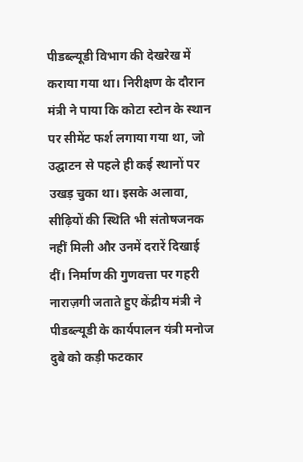पीडब्ल्यूडी विभाग की देखरेख में कराया गया था। निरीक्षण के दौरान मंत्री ने पाया कि कोटा स्टोन के स्थान पर सीमेंट फर्श लगाया गया था, जो उद्घाटन से पहले ही कई स्थानों पर उखड़ चुका था। इसके अलावा, सीढ़ियों की स्थिति भी संतोषजनक नहीं मिली और उनमें दरारें दिखाई दीं। निर्माण की गुणवत्ता पर गहरी नाराज़गी जताते हुए केंद्रीय मंत्री ने पीडब्ल्यूडी के कार्यपालन यंत्री मनोज दुबे को कड़ी फटकार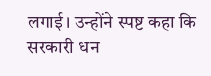लगाई। उन्होंने स्पष्ट कहा कि सरकारी धन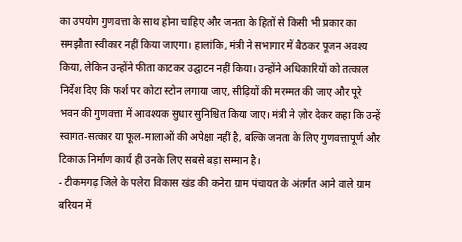का उपयोग गुणवत्ता के साथ होना चाहिए और जनता के हितों से किसी भी प्रकार का समझौता स्वीकार नहीं किया जाएगा। हालांकि, मंत्री ने सभागार में बैठकर पूजन अवश्य किया, लेकिन उन्होंने फीता काटकर उद्घाटन नहीं किया। उन्होंने अधिकारियों को तत्काल निर्देश दिए कि फर्श पर कोटा स्टोन लगाया जाए, सीढ़ियों की मरम्मत की जाए और पूरे भवन की गुणवत्ता में आवश्यक सुधार सुनिश्चित किया जाए। मंत्री ने ज़ोर देकर कहा कि उन्हें स्वागत-सत्कार या फूल-मालाओं की अपेक्षा नहीं है, बल्कि जनता के लिए गुणवत्तापूर्ण और टिकाऊ निर्माण कार्य ही उनके लिए सबसे बड़ा सम्मान है।
- टीकमगढ़ जिले के पलेरा विकास खंड की कनेरा ग्राम पंचायत के अंतर्गत आने वाले ग्राम बरियन में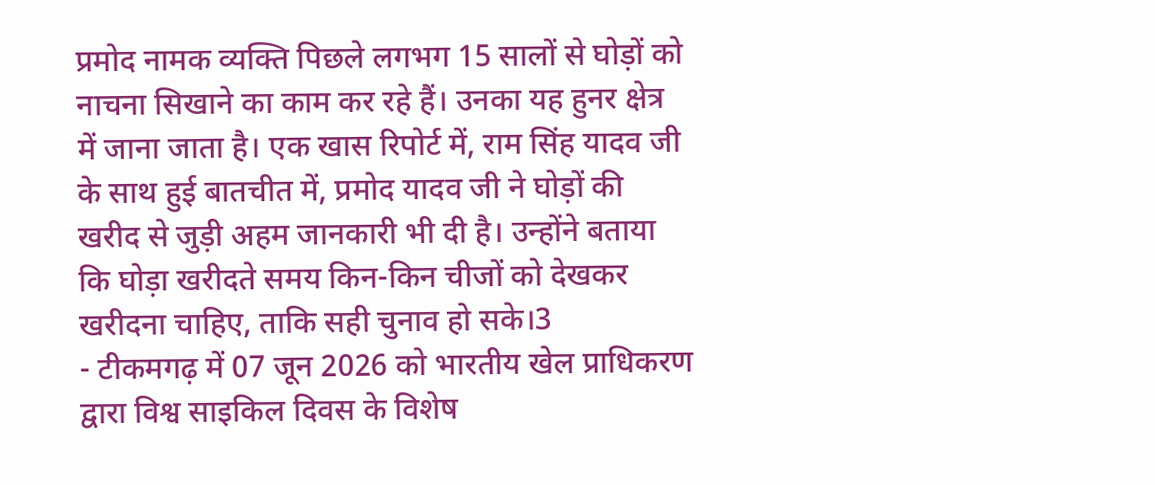प्रमोद नामक व्यक्ति पिछले लगभग 15 सालों से घोड़ों को नाचना सिखाने का काम कर रहे हैं। उनका यह हुनर क्षेत्र में जाना जाता है। एक खास रिपोर्ट में, राम सिंह यादव जी के साथ हुई बातचीत में, प्रमोद यादव जी ने घोड़ों की खरीद से जुड़ी अहम जानकारी भी दी है। उन्होंने बताया कि घोड़ा खरीदते समय किन-किन चीजों को देखकर खरीदना चाहिए, ताकि सही चुनाव हो सके।3
- टीकमगढ़ में 07 जून 2026 को भारतीय खेल प्राधिकरण द्वारा विश्व साइकिल दिवस के विशेष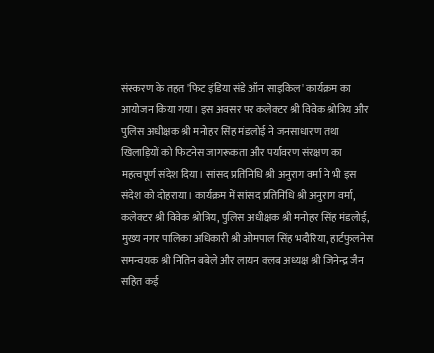संस्करण के तहत 'फिट इंडिया संडे ऑन साइकिल' कार्यक्रम का आयोजन किया गया। इस अवसर पर कलेक्टर श्री विवेक श्रोत्रिय और पुलिस अधीक्षक श्री मनोहर सिंह मंडलोई ने जनसाधारण तथा खिलाड़ियों को फिटनेस जागरूकता और पर्यावरण संरक्षण का महत्वपूर्ण संदेश दिया। सांसद प्रतिनिधि श्री अनुराग वर्मा ने भी इस संदेश को दोहराया। कार्यक्रम में सांसद प्रतिनिधि श्री अनुराग वर्मा, कलेक्टर श्री विवेक श्रोत्रिय, पुलिस अधीक्षक श्री मनोहर सिंह मंडलोई, मुख्य नगर पालिका अधिकारी श्री ओमपाल सिंह भदौरिया, हार्टफुलनेस समन्वयक श्री नितिन बबेले और लायन क्लब अध्यक्ष श्री जिनेन्द्र जैन सहित कई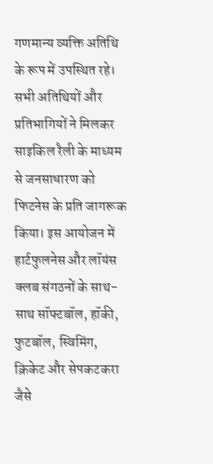गणमान्य व्यक्ति अतिथि के रूप में उपस्थित रहे। सभी अतिथियों और प्रतिभागियों ने मिलकर साइकिल रैली के माध्यम से जनसाधारण को फिटनेस के प्रति जागरूक किया। इस आयोजन में हार्टफुलनेस और लॉयंस क्लब संगठनों के साथ-साथ सॉफ्टबॉल, हॉकी, फुटबॉल, स्विमिंग, क्रिकेट और सेपकटकरा जैसे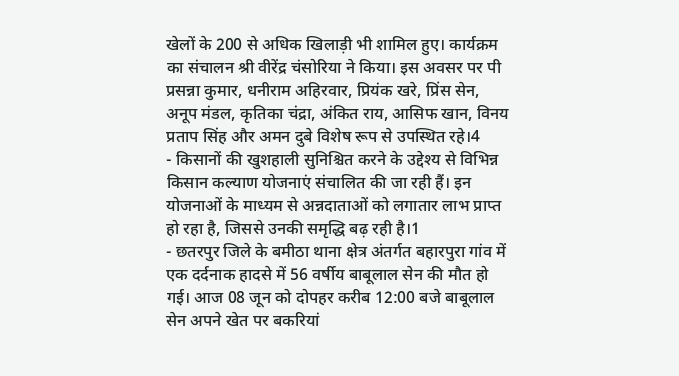खेलों के 200 से अधिक खिलाड़ी भी शामिल हुए। कार्यक्रम का संचालन श्री वीरेंद्र चंसोरिया ने किया। इस अवसर पर पी प्रसन्ना कुमार, धनीराम अहिरवार, प्रियंक खरे, प्रिंस सेन, अनूप मंडल, कृतिका चंद्रा, अंकित राय, आसिफ खान, विनय प्रताप सिंह और अमन दुबे विशेष रूप से उपस्थित रहे।4
- किसानों की खुशहाली सुनिश्चित करने के उद्देश्य से विभिन्न किसान कल्याण योजनाएं संचालित की जा रही हैं। इन योजनाओं के माध्यम से अन्नदाताओं को लगातार लाभ प्राप्त हो रहा है, जिससे उनकी समृद्धि बढ़ रही है।1
- छतरपुर जिले के बमीठा थाना क्षेत्र अंतर्गत बहारपुरा गांव में एक दर्दनाक हादसे में 56 वर्षीय बाबूलाल सेन की मौत हो गई। आज 08 जून को दोपहर करीब 12:00 बजे बाबूलाल सेन अपने खेत पर बकरियां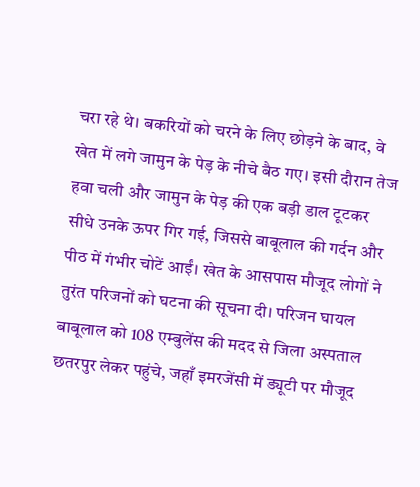चरा रहे थे। बकरियों को चरने के लिए छोड़ने के बाद, वे खेत में लगे जामुन के पेड़ के नीचे बैठ गए। इसी दौरान तेज हवा चली और जामुन के पेड़ की एक बड़ी डाल टूटकर सीधे उनके ऊपर गिर गई, जिससे बाबूलाल की गर्दन और पीठ में गंभीर चोटें आईं। खेत के आसपास मौजूद लोगों ने तुरंत परिजनों को घटना की सूचना दी। परिजन घायल बाबूलाल को 108 एम्बुलेंस की मदद से जिला अस्पताल छतरपुर लेकर पहुंचे, जहाँ इमरजेंसी में ड्यूटी पर मौजूद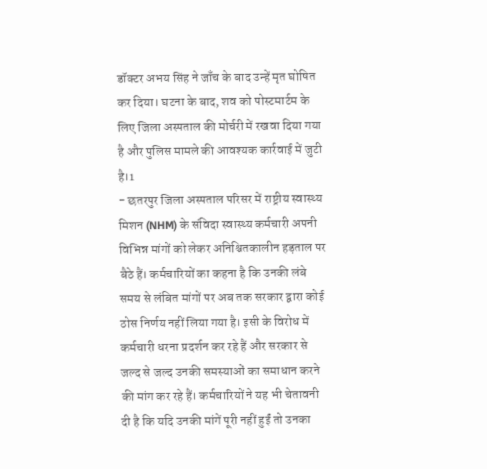डॉक्टर अभय सिंह ने जाँच के बाद उन्हें मृत घोषित कर दिया। घटना के बाद, शव को पोस्टमार्टम के लिए जिला अस्पताल की मोर्चरी में रखवा दिया गया है और पुलिस मामले की आवश्यक कार्रवाई में जुटी है।1
- छतरपुर जिला अस्पताल परिसर में राष्ट्रीय स्वास्थ्य मिशन (NHM) के संविदा स्वास्थ्य कर्मचारी अपनी विभिन्न मांगों को लेकर अनिश्चितकालीन हड़ताल पर बैठे हैं। कर्मचारियों का कहना है कि उनकी लंबे समय से लंबित मांगों पर अब तक सरकार द्वारा कोई ठोस निर्णय नहीं लिया गया है। इसी के विरोध में कर्मचारी धरना प्रदर्शन कर रहे हैं और सरकार से जल्द से जल्द उनकी समस्याओं का समाधान करने की मांग कर रहे हैं। कर्मचारियों ने यह भी चेतावनी दी है कि यदि उनकी मांगें पूरी नहीं हुईं तो उनका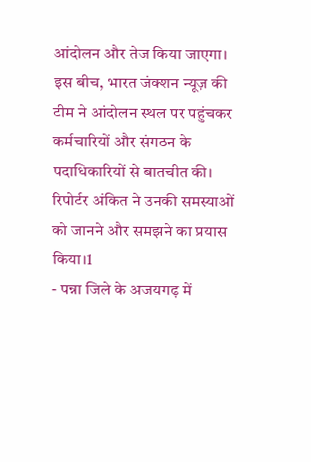आंदोलन और तेज किया जाएगा। इस बीच, भारत जंक्शन न्यूज़ की टीम ने आंदोलन स्थल पर पहुंचकर कर्मचारियों और संगठन के पदाधिकारियों से बातचीत की। रिपोर्टर अंकित ने उनकी समस्याओं को जानने और समझने का प्रयास किया।1
- पन्ना जिले के अजयगढ़ में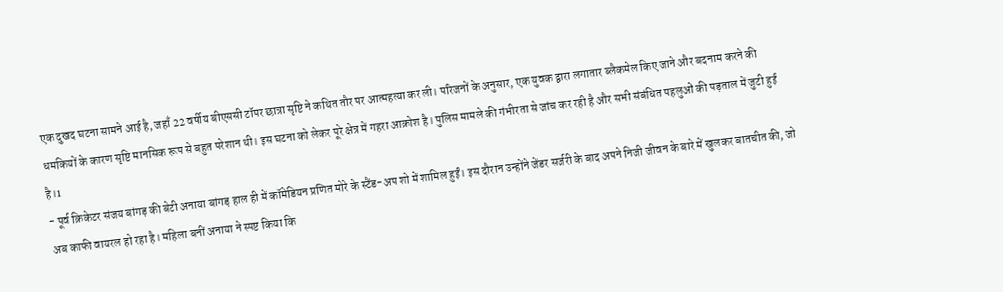एक दुखद घटना सामने आई है, जहाँ 22 वर्षीय बीएससी टॉपर छात्रा सृष्टि ने कथित तौर पर आत्महत्या कर ली। परिजनों के अनुसार, एक युवक द्वारा लगातार ब्लैकमेल किए जाने और बदनाम करने की धमकियों के कारण सृष्टि मानसिक रूप से बहुत परेशान थी। इस घटना को लेकर पूरे क्षेत्र में गहरा आक्रोश है। पुलिस मामले की गंभीरता से जांच कर रही है और सभी संबंधित पहलुओं की पड़ताल में जुटी हुई है।1
- पूर्व क्रिकेटर संजय बांगड़ की बेटी अनाया बांगड़ हाल ही में कॉमेडियन प्रणित मोरे के स्टैंड-अप शो में शामिल हुईं। इस दौरान उन्होंने जेंडर सर्जरी के बाद अपने निजी जीवन के बारे में खुलकर बातचीत की, जो अब काफी वायरल हो रहा है। महिला बनीं अनाया ने स्पष्ट किया कि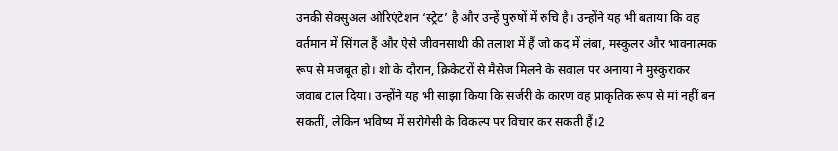उनकी सेक्सुअल ओरिएंटेशन ‘स्ट्रेट’ है और उन्हें पुरुषों में रुचि है। उन्होंने यह भी बताया कि वह वर्तमान में सिंगल हैं और ऐसे जीवनसाथी की तलाश में हैं जो कद में लंबा, मस्कुलर और भावनात्मक रूप से मजबूत हो। शो के दौरान, क्रिकेटरों से मैसेज मिलने के सवाल पर अनाया ने मुस्कुराकर जवाब टाल दिया। उन्होंने यह भी साझा किया कि सर्जरी के कारण वह प्राकृतिक रूप से मां नहीं बन सकतीं, लेकिन भविष्य में सरोगेसी के विकल्प पर विचार कर सकती हैं।2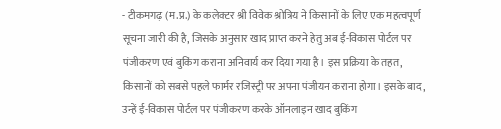- टीकमगढ़ (म.प्र.) के कलेक्टर श्री विवेक श्रोत्रिय ने किसानों के लिए एक महत्वपूर्ण सूचना जारी की है, जिसके अनुसार खाद प्राप्त करने हेतु अब ई-विकास पोर्टल पर पंजीकरण एवं बुकिंग कराना अनिवार्य कर दिया गया है। इस प्रक्रिया के तहत, किसानों को सबसे पहले फार्मर रजिस्ट्री पर अपना पंजीयन कराना होगा। इसके बाद, उन्हें ई-विकास पोर्टल पर पंजीकरण करके ऑनलाइन खाद बुकिंग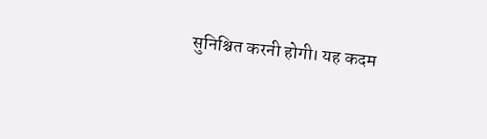सुनिश्चित करनी होगी। यह कदम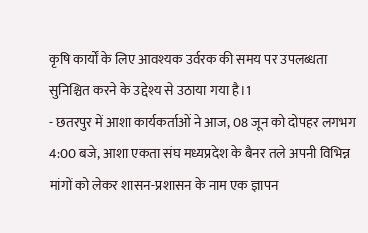कृषि कार्यों के लिए आवश्यक उर्वरक की समय पर उपलब्धता सुनिश्चित करने के उद्देश्य से उठाया गया है।1
- छतरपुर में आशा कार्यकर्ताओं ने आज, 08 जून को दोपहर लगभग 4:00 बजे, आशा एकता संघ मध्यप्रदेश के बैनर तले अपनी विभिन्न मांगों को लेकर शासन-प्रशासन के नाम एक ज्ञापन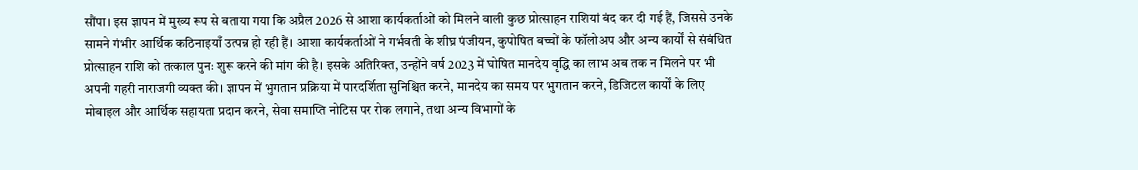सौंपा। इस ज्ञापन में मुख्य रूप से बताया गया कि अप्रैल 2026 से आशा कार्यकर्ताओं को मिलने वाली कुछ प्रोत्साहन राशियां बंद कर दी गई हैं, जिससे उनके सामने गंभीर आर्थिक कठिनाइयाँ उत्पन्न हो रही हैं। आशा कार्यकर्ताओं ने गर्भवती के शीघ्र पंजीयन, कुपोषित बच्चों के फॉलोअप और अन्य कार्यों से संबंधित प्रोत्साहन राशि को तत्काल पुनः शुरू करने की मांग की है। इसके अतिरिक्त, उन्होंने वर्ष 2023 में घोषित मानदेय वृद्धि का लाभ अब तक न मिलने पर भी अपनी गहरी नाराजगी व्यक्त की। ज्ञापन में भुगतान प्रक्रिया में पारदर्शिता सुनिश्चित करने, मानदेय का समय पर भुगतान करने, डिजिटल कार्यों के लिए मोबाइल और आर्थिक सहायता प्रदान करने, सेवा समाप्ति नोटिस पर रोक लगाने, तथा अन्य विभागों के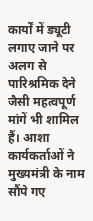कार्यों में ड्यूटी लगाए जाने पर अलग से पारिश्रमिक देने जैसी महत्वपूर्ण मांगें भी शामिल हैं। आशा कार्यकर्ताओं ने मुख्यमंत्री के नाम सौंपे गए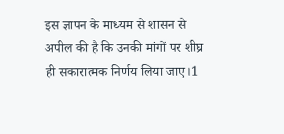इस ज्ञापन के माध्यम से शासन से अपील की है कि उनकी मांगों पर शीघ्र ही सकारात्मक निर्णय लिया जाए।1